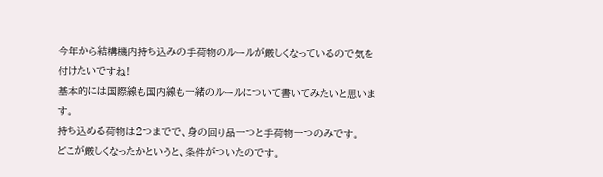今年から結構機内持ち込みの手荷物のルールが厳しくなっているので気を付けたいですね!
基本的には国際線も国内線も一緒のルールについて書いてみたいと思います。
持ち込める荷物は2つまでで、身の回り品一つと手荷物一つのみです。
どこが厳しくなったかというと、条件がついたのです。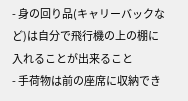- 身の回り品(キャリーバックなど)は自分で飛行機の上の棚に入れることが出来ること
- 手荷物は前の座席に収納でき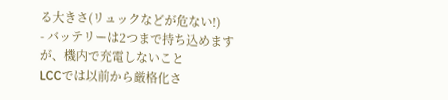る大きさ(リュックなどが危ない!)
- バッテリーは2つまで持ち込めますが、機内で充電しないこと
LCCでは以前から厳格化さ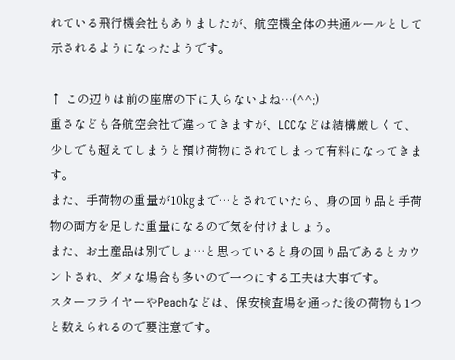れている飛行機会社もありましたが、航空機全体の共通ルールとして示されるようになったようです。

↑ この辺りは前の座席の下に入らないよね…(^^;)
重さなども各航空会社で違ってきますが、LCCなどは結構厳しくて、少しでも超えてしまうと預け荷物にされてしまって有料になってきます。
また、手荷物の重量が10㎏まで…とされていたら、身の回り品と手荷物の両方を足した重量になるので気を付けましょう。
また、お土産品は別でしょ…と思っていると身の回り品であるとカウントされ、ダメな場合も多いので一つにする工夫は大事です。
スターフライヤーやPeachなどは、保安検査場を通った後の荷物も1つと数えられるので要注意です。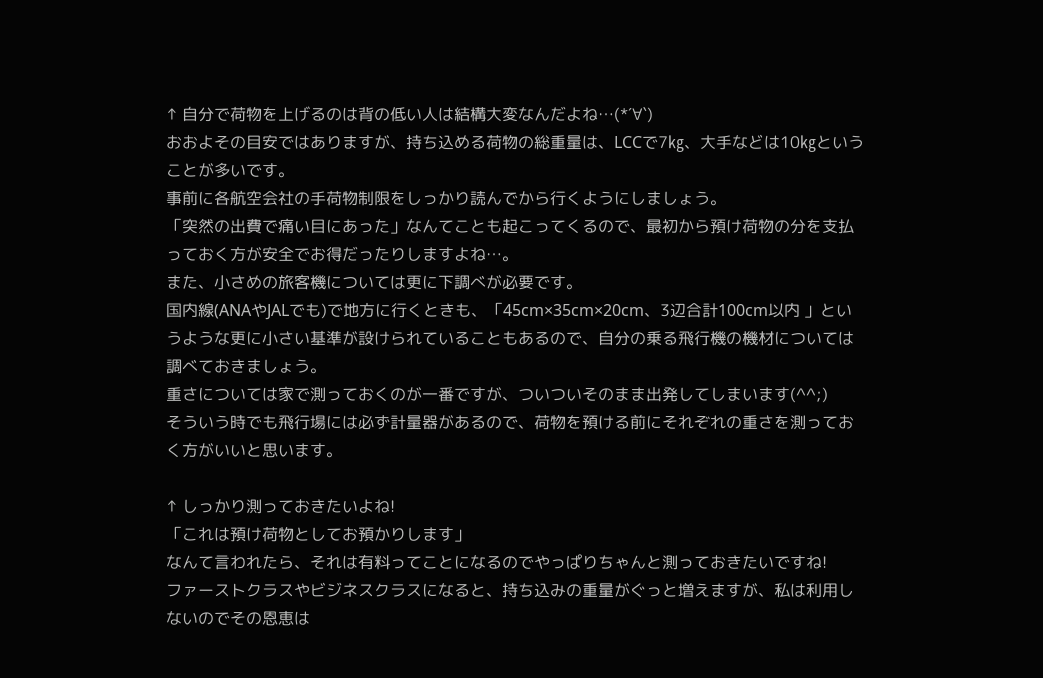↑ 自分で荷物を上げるのは背の低い人は結構大変なんだよね…(*´∀`)
おおよその目安ではありますが、持ち込める荷物の総重量は、LCCで7㎏、大手などは10㎏ということが多いです。
事前に各航空会社の手荷物制限をしっかり読んでから行くようにしましょう。
「突然の出費で痛い目にあった」なんてことも起こってくるので、最初から預け荷物の分を支払っておく方が安全でお得だったりしますよね…。
また、小さめの旅客機については更に下調べが必要です。
国内線(ANAやJALでも)で地方に行くときも、「45cm×35cm×20cm、3辺合計100cm以内 」というような更に小さい基準が設けられていることもあるので、自分の乗る飛行機の機材については調べておきましょう。
重さについては家で測っておくのが一番ですが、ついついそのまま出発してしまいます(^^;)
そういう時でも飛行場には必ず計量器があるので、荷物を預ける前にそれぞれの重さを測っておく方がいいと思います。

↑ しっかり測っておきたいよね!
「これは預け荷物としてお預かりします」
なんて言われたら、それは有料ってことになるのでやっぱりちゃんと測っておきたいですね!
ファーストクラスやビジネスクラスになると、持ち込みの重量がぐっと増えますが、私は利用しないのでその恩恵は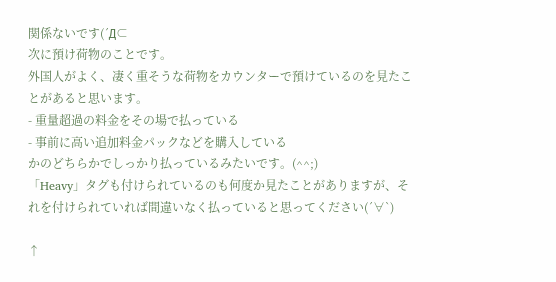関係ないです(´Д⊂
次に預け荷物のことです。
外国人がよく、凄く重そうな荷物をカウンターで預けているのを見たことがあると思います。
- 重量超過の料金をその場で払っている
- 事前に高い追加料金パックなどを購入している
かのどちらかでしっかり払っているみたいです。(^^;)
「Heavy」タグも付けられているのも何度か見たことがありますが、それを付けられていれば間違いなく払っていると思ってください(´∀`)

↑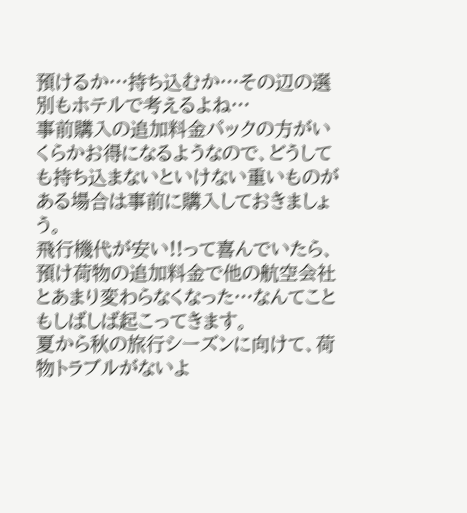預けるか…持ち込むか…その辺の選別もホテルで考えるよね…
事前購入の追加料金パックの方がいくらかお得になるようなので、どうしても持ち込まないといけない重いものがある場合は事前に購入しておきましょう。
飛行機代が安い!!って喜んでいたら、預け荷物の追加料金で他の航空会社とあまり変わらなくなった…なんてこともしばしば起こってきます。
夏から秋の旅行シーズンに向けて、荷物トラブルがないよ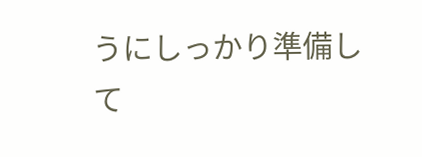うにしっかり準備して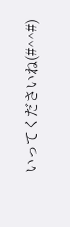いってくださいね(#^^#)